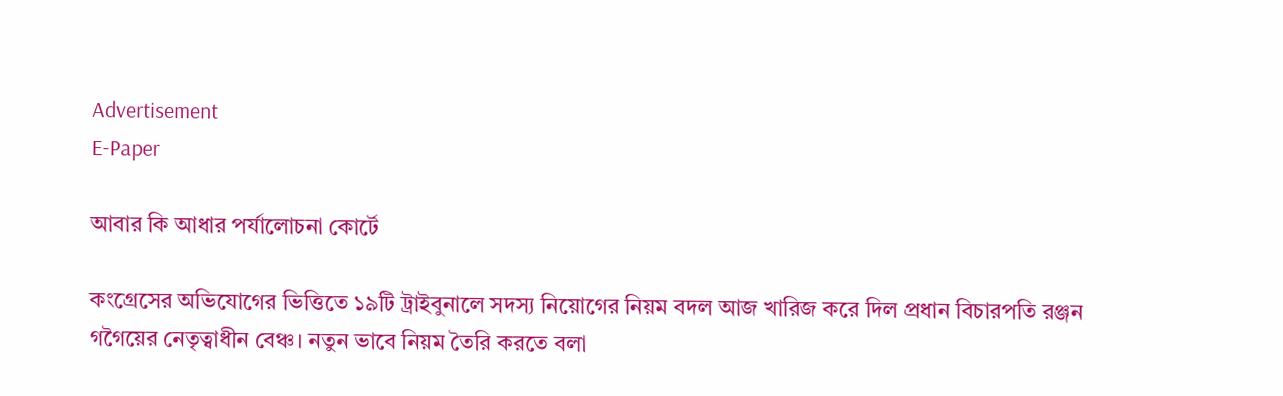Advertisement
E-Paper

আবার কি আধার পর্যালোচনা কোর্টে

কংগ্রেসের অভিযোগের ভিত্তিতে ১৯টি ট্রাইবুনালে সদস্য নিয়োগের নিয়ম বদল আজ খারিজ করে দিল প্রধান বিচারপতি রঞ্জন গগৈয়ের নেতৃত্বাধীন বেঞ্চ। নতুন ভাবে নিয়ম তৈরি করতে বলা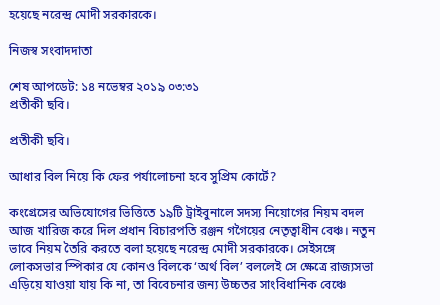হয়েছে নরেন্দ্র মোদী সরকারকে।

নিজস্ব সংবাদদাতা

শেষ আপডেট: ১৪ নভেম্বর ২০১৯ ০৩:৩১
প্রতীকী ছবি।

প্রতীকী ছবি।

আধার বিল নিয়ে কি ফের পর্যালোচনা হবে সুপ্রিম কোর্টে?

কংগ্রেসের অভিযোগের ভিত্তিতে ১৯টি ট্রাইবুনালে সদস্য নিয়োগের নিয়ম বদল আজ খারিজ করে দিল প্রধান বিচারপতি রঞ্জন গগৈয়ের নেতৃত্বাধীন বেঞ্চ। নতুন ভাবে নিয়ম তৈরি করতে বলা হয়েছে নরেন্দ্র মোদী সরকারকে। সেইসঙ্গে লোকসভার স্পিকার যে কোনও বিলকে ‘অর্থ বিল’ বললেই সে ক্ষেত্রে রাজ্যসভা এড়িয়ে যাওয়া যায় কি না, তা বিবেচনার জন্য উচ্চতর সাংবিধানিক বেঞ্চে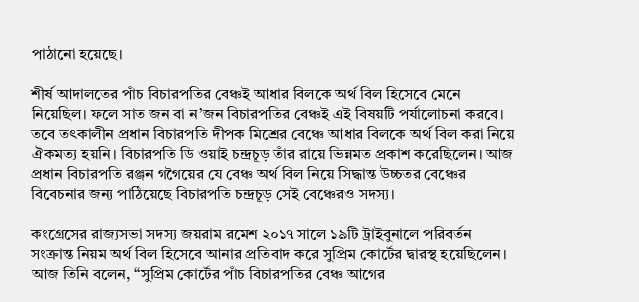পাঠানো হয়েছে।

শীর্ষ আদালতের পাঁচ বিচারপতির বেঞ্চই আধার বিলকে অর্থ বিল হিসেবে মেনে নিয়েছিল। ফলে সাত জন বা ন’জন বিচারপতির বেঞ্চই এই বিষয়টি পর্যালোচনা করবে। তবে তৎকালীন প্রধান বিচারপতি দীপক মিশ্রের বেঞ্চে আধার বিলকে অর্থ বিল করা নিয়ে ঐকমত্য হয়নি। বিচারপতি ডি ওয়াই চন্দ্রচূড় তাঁর রায়ে ভিন্নমত প্রকাশ করেছিলেন। আজ প্রধান বিচারপতি রঞ্জন গগৈয়ের যে বেঞ্চ অর্থ বিল নিয়ে সিদ্ধান্ত উচ্চতর বেঞ্চের বিবেচনার জন্য পাঠিয়েছে বিচারপতি চন্দ্রচূড় সেই বেঞ্চেরও সদস্য।

কংগ্রেসের রাজ্যসভা সদস্য জয়রাম রমেশ ২০১৭ সালে ১৯টি ট্রাইবুনালে পরিবর্তন সংক্রান্ত নিয়ম অর্থ বিল হিসেবে আনার প্রতিবাদ করে সুপ্রিম কোর্টের দ্বারস্থ হয়েছিলেন। আজ তিনি বলেন, ‘‘সুপ্রিম কোর্টের পাঁচ বিচারপতির বেঞ্চ আগের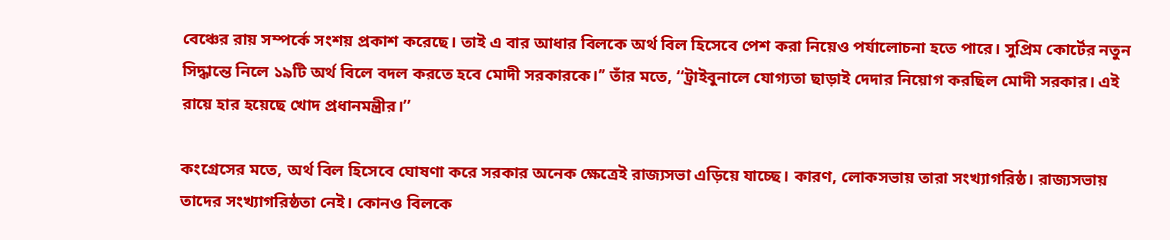বেঞ্চের রায় সম্পর্কে সংশয় প্রকাশ করেছে। তাই এ বার আধার বিলকে অর্থ বিল হিসেবে পেশ করা নিয়েও পর্যালোচনা হতে পারে। সুপ্রিম কোর্টের নতুন সিদ্ধান্তে নিলে ১৯টি অর্থ বিলে বদল করতে হবে মোদী সরকারকে।’’ তাঁর মতে, ‘‘ট্রাইবুনালে যোগ্যতা ছাড়াই দেদার নিয়োগ করছিল মোদী সরকার। এই রায়ে হার হয়েছে খোদ প্রধানমন্ত্রীর।’’

কংগ্রেসের মতে, অর্থ বিল হিসেবে ঘোষণা করে সরকার অনেক ক্ষেত্রেই রাজ্যসভা এড়িয়ে যাচ্ছে। কারণ, লোকসভায় তারা সংখ্যাগরিষ্ঠ। রাজ্যসভায় তাদের সংখ্যাগরিষ্ঠতা নেই। কোনও বিলকে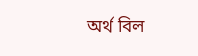অর্থ বিল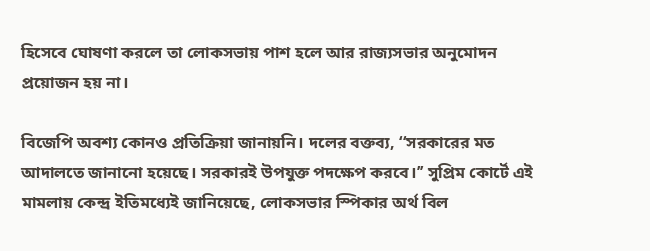হিসেবে ঘোষণা করলে তা লোকসভায় পাশ হলে আর রাজ্যসভার অনুমোদন প্রয়োজন হয় না।

বিজেপি অবশ্য কোনও প্রতিক্রিয়া জানায়নি। দলের বক্তব্য, ‘‘সরকারের মত আদালতে জানানো হয়েছে। সরকারই উপযুক্ত পদক্ষেপ করবে।’’ সুপ্রিম কোর্টে এই মামলায় কেন্দ্র ইতিমধ্যেই জানিয়েছে, লোকসভার স্পিকার অর্থ বিল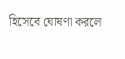হিসেবে ঘোষণা করলে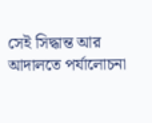সেই সিদ্ধান্ত আর আদালতে পর্যালোচনা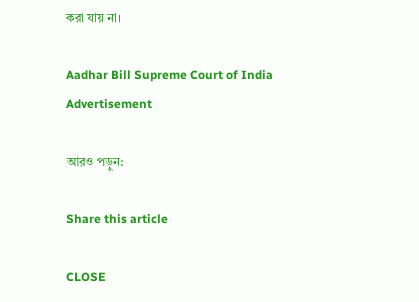করা যায় না।

Aadhar Bill Supreme Court of India
Advertisement

আরও পড়ুন:

Share this article

CLOSE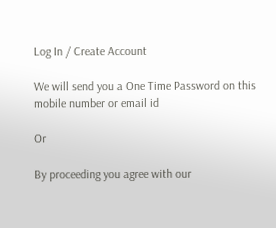Log In / Create Account

We will send you a One Time Password on this mobile number or email id

Or

By proceeding you agree with our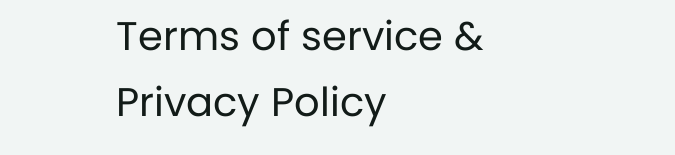Terms of service & Privacy Policy